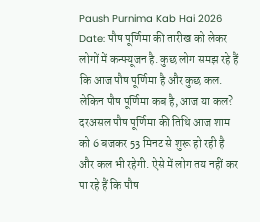Paush Purnima Kab Hai 2026 Date: पौष पूर्णिमा की तारीख को लेकर लोगों में कन्फ्यूजन है. कुछ लोग समझ रहे हैं कि आज पौष पूर्णिमा है और कुछ कल. लेकिन पौष पूर्णिमा कब है, आज या कल? दरअसल पौष पूर्णिमा की तिथि आज शाम को 6 बजकर 53 मिनट से शुरू हो रही है और कल भी रहेगी. ऐसे में लोग तय नहीं कर पा रहे हैं कि पौष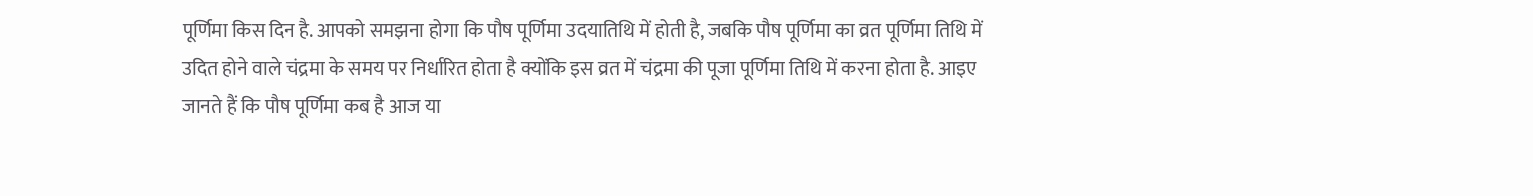पूर्णिमा किस दिन है. आपको समझना होगा कि पौष पूर्णिमा उदयातिथि में होती है, जबकि पौष पूर्णिमा का व्रत पूर्णिमा तिथि में उदित होने वाले चंद्रमा के समय पर निर्धारित होता है क्योंकि इस व्रत में चंद्रमा की पूजा पूर्णिमा तिथि में करना होता है. आइए जानते हैं कि पौष पूर्णिमा कब है आज या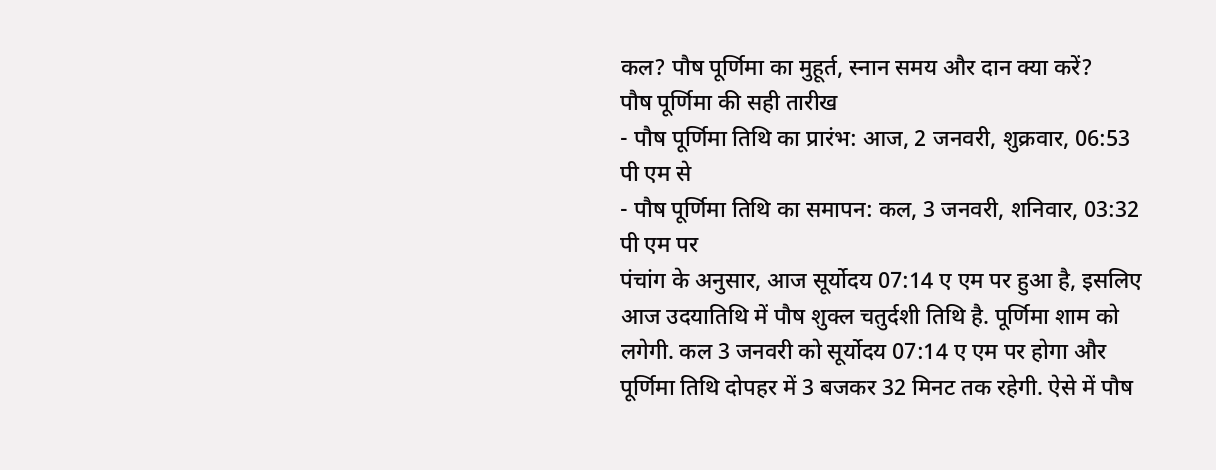कल? पौष पूर्णिमा का मुहूर्त, स्नान समय और दान क्या करें?
पौष पूर्णिमा की सही तारीख
- पौष पूर्णिमा तिथि का प्रारंभ: आज, 2 जनवरी, शुक्रवार, 06:53 पी एम से
- पौष पूर्णिमा तिथि का समापन: कल, 3 जनवरी, शनिवार, 03:32 पी एम पर
पंचांग के अनुसार, आज सूर्योदय 07:14 ए एम पर हुआ है, इसलिए आज उदयातिथि में पौष शुक्ल चतुर्दशी तिथि है. पूर्णिमा शाम को लगेगी. कल 3 जनवरी को सूर्योदय 07:14 ए एम पर होगा और पूर्णिमा तिथि दोपहर में 3 बजकर 32 मिनट तक रहेगी. ऐसे में पौष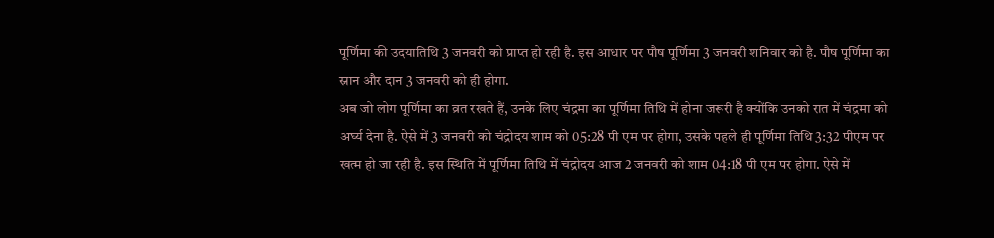पूर्णिमा की उदयातिथि 3 जनवरी को प्राप्त हो रही है. इस आधार पर पौष पूर्णिमा 3 जनवरी शनिवार को है. पौष पूर्णिमा का स्नान और दान 3 जनवरी को ही होगा.
अब जो लोग पूर्णिमा का व्रत रखते हैं, उनके लिए चंद्रमा का पूर्णिमा तिथि में होना जरूरी है क्योंकि उनको रात में चंद्रमा को अर्घ्य देना है. ऐसे में 3 जनवरी को चंद्रोदय शाम को 05:28 पी एम पर होगा, उसके पहले ही पूर्णिमा तिथि 3:32 पीएम पर खत्म हो जा रही है. इस स्थिति में पूर्णिमा तिथि में चंद्रोदय आज 2 जनवरी को शाम 04:18 पी एम पर होगा. ऐसे में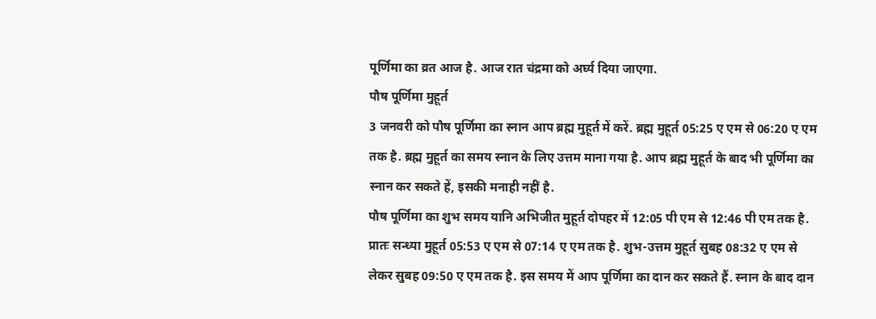पूर्णिमा का व्रत आज है. आज रात चंद्रमा को अर्घ्य दिया जाएगा.
पौष पूर्णिमा मुहूर्त
3 जनवरी को पौष पूर्णिमा का स्नान आप ब्रह्म मुहूर्त में करें. ब्रह्म मुहूर्त 05:25 ए एम से 06:20 ए एम तक है. ब्रह्म मुहूर्त का समय स्नान के लिए उत्तम माना गया है. आप ब्रह्म मुहूर्त के बाद भी पूर्णिमा का स्नान कर सकते हें, इसकी मनाही नहीं है.
पौष पूर्णिमा का शुभ समय यानि अभिजीत मुहूर्त दोपहर में 12:05 पी एम से 12:46 पी एम तक है. प्रातः सन्ध्या मुहूर्त 05:53 ए एम से 07:14 ए एम तक है. शुभ-उत्तम मुहूर्त सुबह 08:32 ए एम से लेकर सुबह 09:50 ए एम तक है. इस समय में आप पूर्णिमा का दान कर सकते हैं. स्नान के बाद दान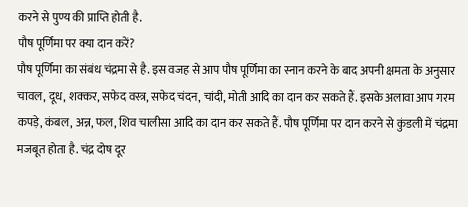करने से पुण्य की प्राप्ति होती है.
पौष पूर्णिमा पर क्या दान करें?
पौष पूर्णिमा का संबंध चंद्रमा से है. इस वजह से आप पौष पूर्णिमा का स्नान करने के बाद अपनी क्षमता के अनुसार चावल, दूध, शक्कर, सफेद वस्त्र, सफेद चंदन, चांदी, मोती आदि का दान कर सकते हैं. इसके अलावा आप गरम कपड़े, कंबल, अन्न, फल, शिव चालीसा आदि का दान कर सकते हैं. पौष पूर्णिमा पर दान करने से कुंडली में चंद्रमा मजबूत होता है. चंद्र दोष दूर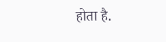होता है.